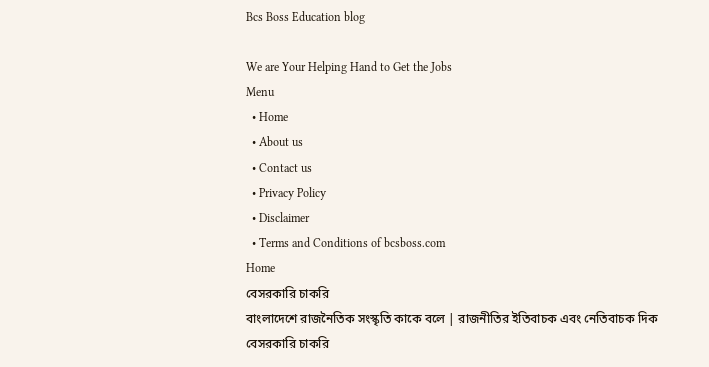Bcs Boss Education blog

We are Your Helping Hand to Get the Jobs
Menu
  • Home
  • About us
  • Contact us
  • Privacy Policy
  • Disclaimer
  • Terms and Conditions of bcsboss.com
Home
বেসরকারি চাকরি
বাংলাদেশে রাজনৈতিক সংস্কৃতি কাকে বলে | রাজনীতির ইতিবাচক এবং নেতিবাচক দিক
বেসরকারি চাকরি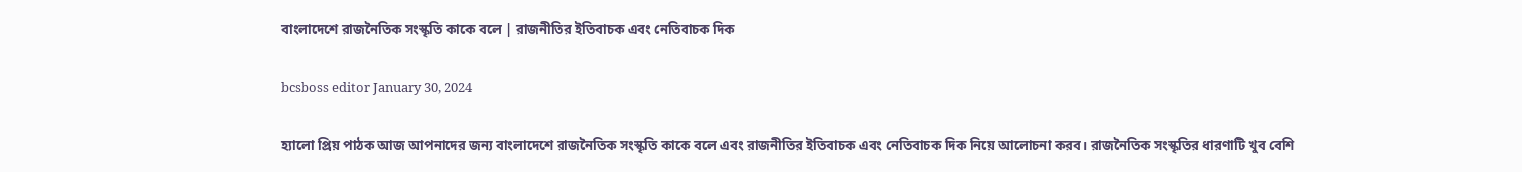বাংলাদেশে রাজনৈতিক সংস্কৃতি কাকে বলে | রাজনীতির ইতিবাচক এবং নেতিবাচক দিক

bcsboss editor January 30, 2024

হ্যালো প্রিয় পাঠক আজ আপনাদের জন্য বাংলাদেশে রাজনৈতিক সংস্কৃতি কাকে বলে এবং রাজনীতির ইতিবাচক এবং নেতিবাচক দিক নিয়ে আলোচনা করব। রাজনৈতিক সংস্কৃতির ধারণাটি খুব বেশি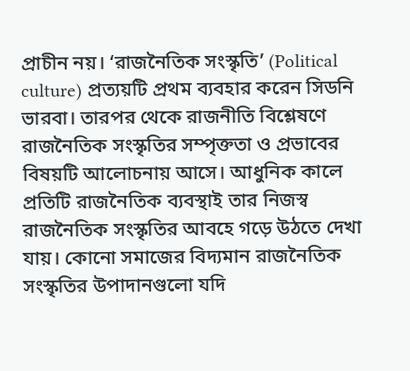প্রাচীন নয়। ‘রাজনৈতিক সংস্কৃতি’ (Political culture) প্রত্যয়টি প্রথম ব্যবহার করেন সিডনি ভারবা। তারপর থেকে রাজনীতি বিশ্লেষণে রাজনৈতিক সংস্কৃতির সম্পৃক্ততা ও প্রভাবের বিষয়টি আলোচনায় আসে। আধুনিক কালে প্রতিটি রাজনৈতিক ব্যবস্থাই তার নিজস্ব রাজনৈতিক সংস্কৃতির আবহে গড়ে উঠতে দেখা যায়। কোনো সমাজের বিদ্যমান রাজনৈতিক সংস্কৃতির উপাদানগুলো যদি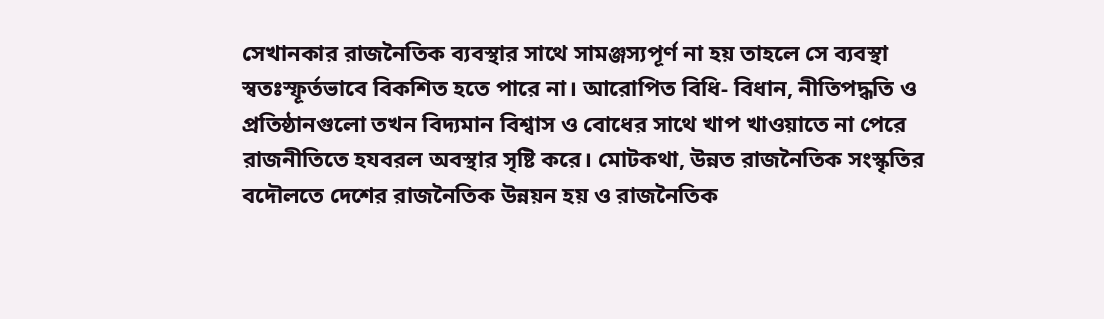সেখানকার রাজনৈতিক ব্যবস্থার সাথে সামঞ্জস্যপূর্ণ না হয় তাহলে সে ব্যবস্থা স্বতঃস্ফূর্তভাবে বিকশিত হতে পারে না। আরোপিত বিধি- বিধান, নীতিপদ্ধতি ও প্রতিষ্ঠানগুলো তখন বিদ্যমান বিশ্বাস ও বোধের সাথে খাপ খাওয়াতে না পেরে রাজনীতিতে হযবরল অবস্থার সৃষ্টি করে। মোটকথা, উন্নত রাজনৈতিক সংস্কৃতির বদৌলতে দেশের রাজনৈতিক উন্নয়ন হয় ও রাজনৈতিক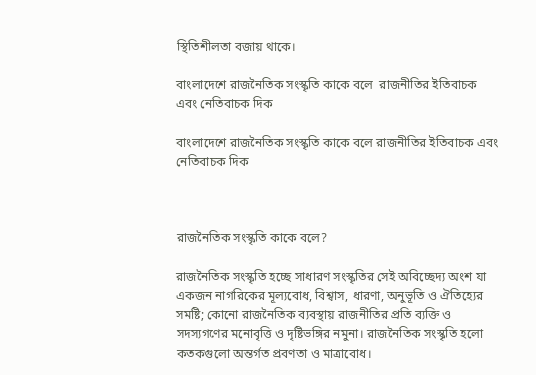স্থিতিশীলতা বজায় থাকে।

বাংলাদেশে রাজনৈতিক সংস্কৃতি কাকে বলে  রাজনীতির ইতিবাচক এবং নেতিবাচক দিক

বাংলাদেশে রাজনৈতিক সংস্কৃতি কাকে বলে রাজনীতির ইতিবাচক এবং নেতিবাচক দিক



রাজনৈতিক সংস্কৃতি কাকে বলে?

রাজনৈতিক সংস্কৃতি হচ্ছে সাধারণ সংস্কৃতির সেই অবিচ্ছেদ্য অংশ যা একজন নাগরিকের মূল্যবোধ, বিশ্বাস, ধারণা, অনুভূতি ও ঐতিহ্যের সমষ্টি; কোনো রাজনৈতিক ব্যবস্থায় রাজনীতির প্রতি ব্যক্তি ও সদস্যগণের মনোবৃত্তি ও দৃষ্টিভঙ্গির নমুনা। রাজনৈতিক সংস্কৃতি হলো কতকগুলো অন্তর্গত প্রবণতা ও মাত্রাবোধ।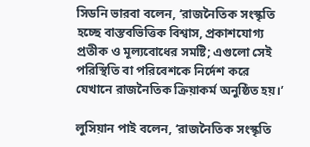সিডনি ভারবা বলেন, ‘রাজনৈতিক সংস্কৃতি হচ্ছে বাস্তবভিত্তিক বিশ্বাস, প্রকাশযোগ্য প্রতীক ও মূল্যবোধের সমষ্টি; এগুলো সেই পরিস্থিতি বা পরিবেশকে নির্দেশ করে যেখানে রাজনৈতিক ক্রিয়াকর্ম অনুষ্ঠিত হয়।’

লুসিয়ান পাই বলেন, ‘রাজনৈতিক সংস্কৃতি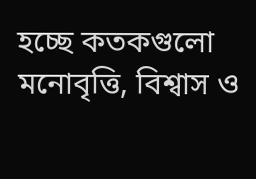হচ্ছে কতকগুলো মনোবৃত্তি, বিশ্বাস ও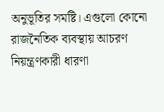অনুভূতির সমষ্টি। এগুলো কোনো রাজনৈতিক ব্যবস্থায় আচরণ নিয়ন্ত্রণকারী ধারণা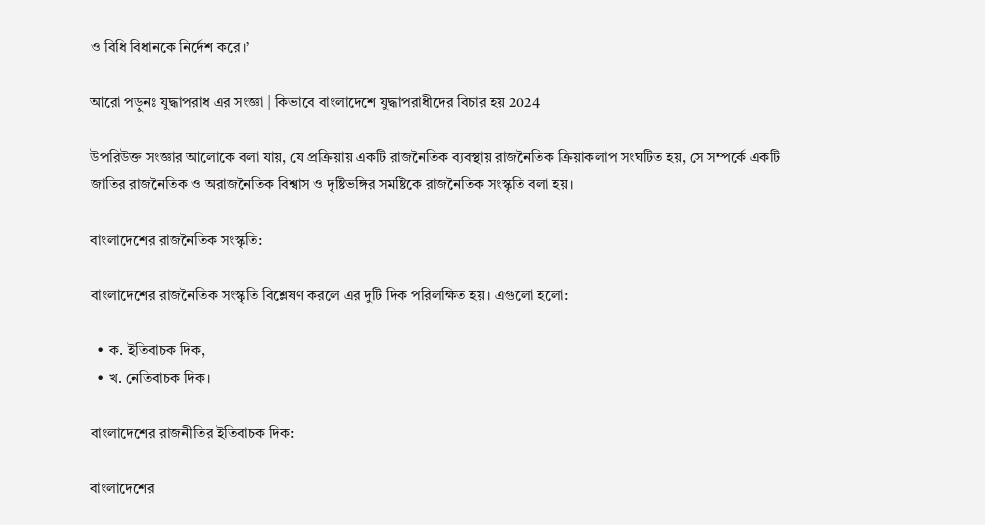ও বিধি বিধানকে নির্দেশ করে।’

আরো পড়ুনঃ যুদ্ধাপরাধ এর সংজ্ঞা | কিভাবে বাংলাদেশে যুদ্ধাপরাধীদের বিচার হয় 2024

উপরিউক্ত সংজ্ঞার আলোকে বলা যায়, যে প্রক্রিয়ায় একটি রাজনৈতিক ব্যবস্থায় রাজনৈতিক ক্রিয়াকলাপ সংঘটিত হয়, সে সম্পর্কে একটি জাতির রাজনৈতিক ও অরাজনৈতিক বিশ্বাস ও দৃষ্টিভঙ্গির সমষ্টিকে রাজনৈতিক সংস্কৃতি বলা হয়।

বাংলাদেশের রাজনৈতিক সংস্কৃতি:

বাংলাদেশের রাজনৈতিক সংস্কৃতি বিশ্লেষণ করলে এর দুটি দিক পরিলক্ষিত হয়। এগুলো হলো:

  • ক. ইতিবাচক দিক,
  • খ. নেতিবাচক দিক।

বাংলাদেশের রাজনীতির ইতিবাচক দিক:

বাংলাদেশের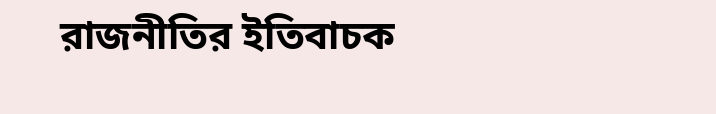রাজনীতির ইতিবাচক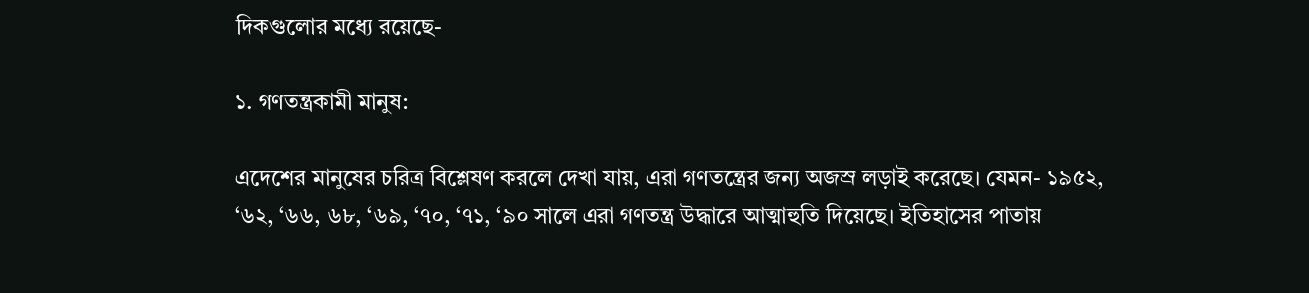দিকগুলোর মধ্যে রয়েছে-

১. গণতন্ত্রকামী মানুষ:

এদেশের মানুষের চরিত্র বিশ্লেষণ করলে দেখা যায়, এরা গণতন্ত্রের জন্য অজস্র লড়াই করেছে। যেমন- ১৯৫২, ‘৬২, ‘৬৬, ৬৮, ‘৬৯, ‘৭০, ‘৭১, ‘৯০ সালে এরা গণতন্ত্র উদ্ধারে আত্মাহুতি দিয়েছে। ইতিহাসের পাতায়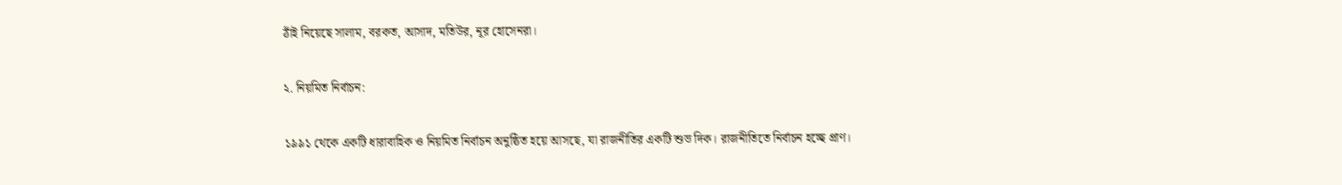ঠাঁই নিয়েছে সালাম, বরকত, আসাদ, মতিউর, নূর হোসেনরা।

২. নিয়মিত নির্বাচন:

১৯৯১ থেকে একটি ধারাবাহিক ও নিয়মিত নির্বাচন অনুষ্ঠিত হয়ে আসছে, যা রাজনীতির একটি শুভ দিক। রাজনীতিতে নির্বাচন হচ্ছে প্রাণ।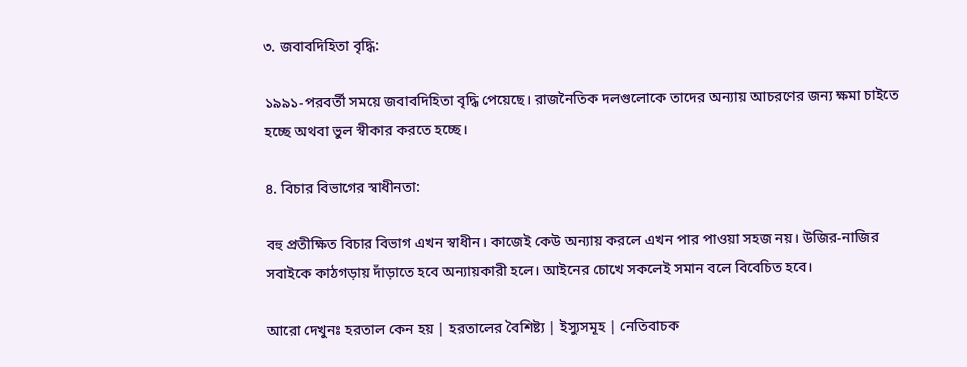৩. জবাবদিহিতা বৃদ্ধি:

১৯৯১-পরবর্তী সময়ে জবাবদিহিতা বৃদ্ধি পেয়েছে। রাজনৈতিক দলগুলোকে তাদের অন্যায় আচরণের জন্য ক্ষমা চাইতে হচ্ছে অথবা ভুল স্বীকার করতে হচ্ছে।

৪. বিচার বিভাগের স্বাধীনতা:

বহু প্রতীক্ষিত বিচার বিভাগ এখন স্বাধীন। কাজেই কেউ অন্যায় করলে এখন পার পাওয়া সহজ নয়। উজির-নাজির সবাইকে কাঠগড়ায় দাঁড়াতে হবে অন্যায়কারী হলে। আইনের চোখে সকলেই সমান বলে বিবেচিত হবে।

আরো দেখুনঃ হরতাল কেন হয় | হরতালের বৈশিষ্ট্য | ইস্যুসমূহ | নেতিবাচক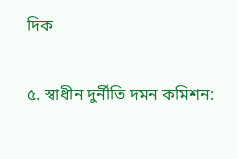দিক

৫. স্বাধীন দুর্নীতি দমন কমিশন: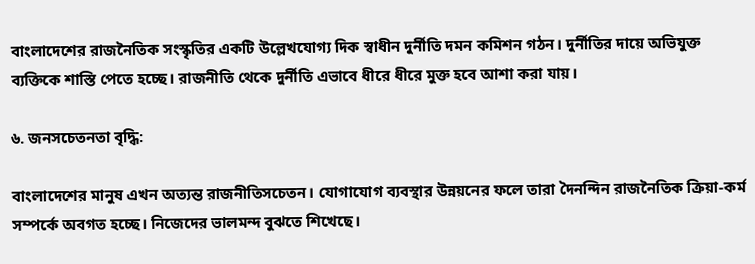বাংলাদেশের রাজনৈতিক সংস্কৃতির একটি উল্লেখযোগ্য দিক স্বাধীন দুর্নীতি দমন কমিশন গঠন। দুর্নীতির দায়ে অভিযুক্ত ব্যক্তিকে শাস্তি পেতে হচ্ছে। রাজনীতি থেকে দুর্নীতি এভাবে ধীরে ধীরে মুক্ত হবে আশা করা যায়।

৬. জনসচেতনতা বৃদ্ধি:

বাংলাদেশের মানুষ এখন অত্যন্ত রাজনীতিসচেতন। যোগাযোগ ব্যবস্থার উন্নয়নের ফলে তারা দৈনন্দিন রাজনৈতিক ক্রিয়া-কর্ম সম্পর্কে অবগত হচ্ছে। নিজেদের ভালমন্দ বুঝতে শিখেছে।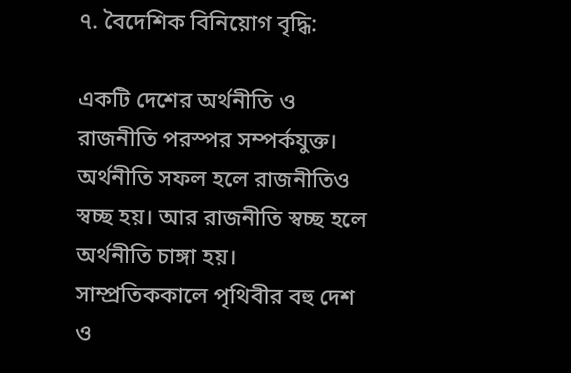৭. বৈদেশিক বিনিয়োগ বৃদ্ধি:

একটি দেশের অর্থনীতি ও রাজনীতি পরস্পর সম্পর্কযুক্ত। অর্থনীতি সফল হলে রাজনীতিও স্বচ্ছ হয়। আর রাজনীতি স্বচ্ছ হলে অর্থনীতি চাঙ্গা হয়। সাম্প্রতিককালে পৃথিবীর বহু দেশ ও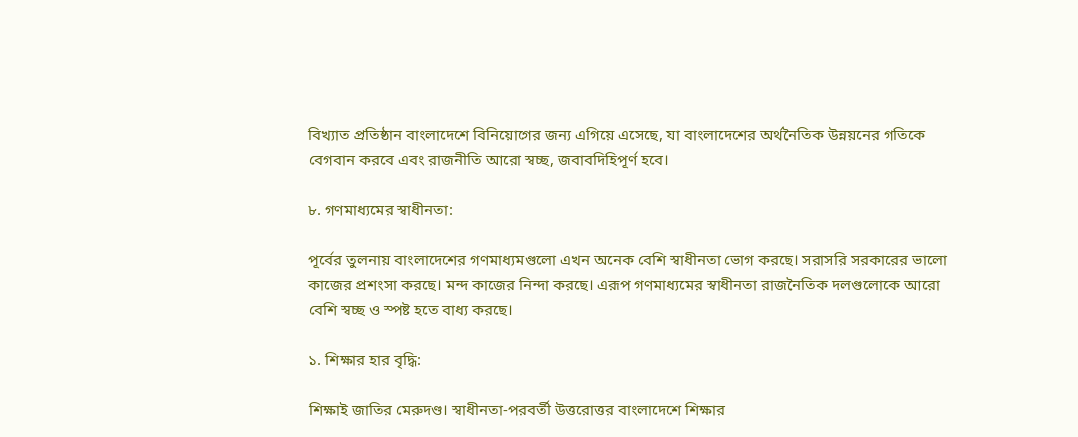বিখ্যাত প্রতিষ্ঠান বাংলাদেশে বিনিয়োগের জন্য এগিয়ে এসেছে, যা বাংলাদেশের অর্থনৈতিক উন্নয়নের গতিকে বেগবান করবে এবং রাজনীতি আরো স্বচ্ছ, জবাবদিহিপূর্ণ হবে।

৮. গণমাধ্যমের স্বাধীনতা:

পূর্বের তুলনায় বাংলাদেশের গণমাধ্যমগুলো এখন অনেক বেশি স্বাধীনতা ভোগ করছে। সরাসরি সরকারের ভালো কাজের প্রশংসা করছে। মন্দ কাজের নিন্দা করছে। এরূপ গণমাধ্যমের স্বাধীনতা রাজনৈতিক দলগুলোকে আরো বেশি স্বচ্ছ ও স্পষ্ট হতে বাধ্য করছে।

১. শিক্ষার হার বৃদ্ধি:

শিক্ষাই জাতির মেরুদণ্ড। স্বাধীনতা-পরবর্তী উত্তরোত্তর বাংলাদেশে শিক্ষার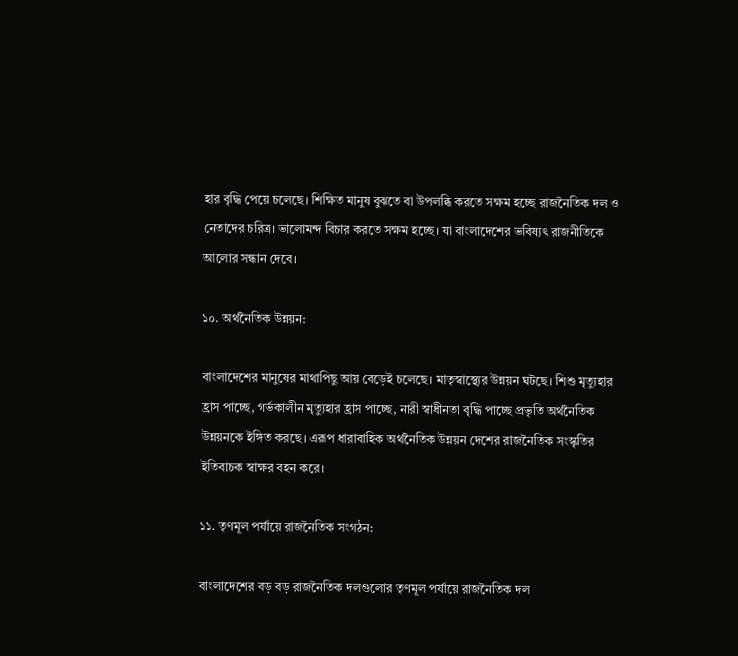হার বৃদ্ধি পেয়ে চলেছে। শিক্ষিত মানুষ বুঝতে বা উপলব্ধি করতে সক্ষম হচ্ছে রাজনৈতিক দল ও নেতাদের চরিত্র। ভালোমন্দ বিচার করতে সক্ষম হচ্ছে। যা বাংলাদেশের ভবিষ্যৎ রাজনীতিকে আলোর সন্ধান দেবে।

১০. অর্থনৈতিক উন্নয়ন:

বাংলাদেশের মানুষের মাথাপিছু আয় বেড়েই চলেছে। মাতৃস্বাস্থ্যের উন্নয়ন ঘটছে। শিশু মৃত্যুহার হ্রাস পাচ্ছে, গর্ভকালীন মৃত্যুহার হ্রাস পাচ্ছে, নারী স্বাধীনতা বৃদ্ধি পাচ্ছে প্রভৃতি অর্থনৈতিক উন্নয়নকে ইঙ্গিত করছে। এরূপ ধারাবাহিক অর্থনৈতিক উন্নয়ন দেশের রাজনৈতিক সংস্কৃতির ইতিবাচক স্বাক্ষর বহন করে।

১১. তৃণমূল পর্যায়ে রাজনৈতিক সংগঠন:

বাংলাদেশের বড় বড় রাজনৈতিক দলগুলোর তৃণমূল পর্যায়ে রাজনৈতিক দল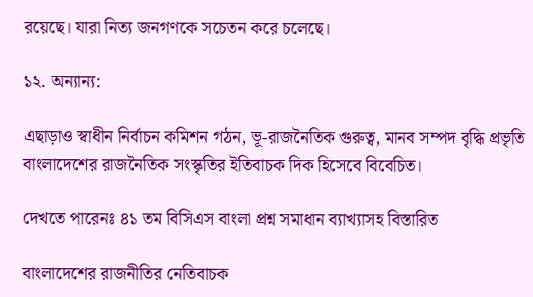রয়েছে। যারা নিত্য জনগণকে সচেতন করে চলেছে।

১২. অন্যান্য:

এছাড়াও স্বাধীন নির্বাচন কমিশন গঠন, ভূ-রাজনৈতিক গুরুত্ব, মানব সম্পদ বৃদ্ধি প্রভৃতি বাংলাদেশের রাজনৈতিক সংস্কৃতির ইতিবাচক দিক হিসেবে বিবেচিত।

দেখতে পারেনঃ ৪১ তম বিসিএস বাংলা প্রশ্ন সমাধান ব্যাখ্যাসহ বিস্তারিত

বাংলাদেশের রাজনীতির নেতিবাচক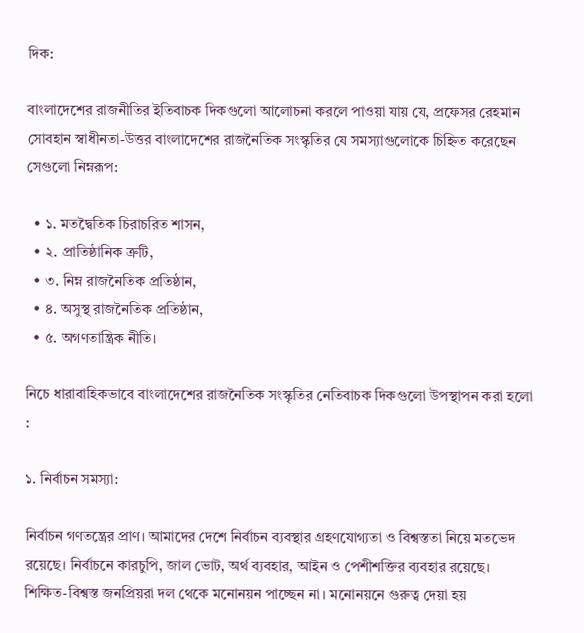দিক:

বাংলাদেশের রাজনীতির ইতিবাচক দিকগুলো আলোচনা করলে পাওয়া যায় যে, প্রফেসর রেহমান সোবহান স্বাধীনতা-উত্তর বাংলাদেশের রাজনৈতিক সংস্কৃতির যে সমস্যাগুলোকে চিহ্নিত করেছেন সেগুলো নিম্নরূপ:

  • ১. মতদ্বৈতিক চিরাচরিত শাসন,
  • ২. প্রাতিষ্ঠানিক ত্রুটি,
  • ৩. নিম্ন রাজনৈতিক প্রতিষ্ঠান,
  • ৪. অসুস্থ রাজনৈতিক প্রতিষ্ঠান,
  • ৫. অগণতান্ত্রিক নীতি।

নিচে ধারাবাহিকভাবে বাংলাদেশের রাজনৈতিক সংস্কৃতির নেতিবাচক দিকগুলো উপস্থাপন করা হলো :

১. নির্বাচন সমস্যা:

নির্বাচন গণতন্ত্রের প্রাণ। আমাদের দেশে নির্বাচন ব্যবস্থার গ্রহণযোগ্যতা ও বিশ্বস্ততা নিয়ে মতভেদ রয়েছে। নির্বাচনে কারচুপি, জাল ভোট, অর্থ ব্যবহার, আইন ও পেশীশক্তির ব্যবহার রয়েছে। শিক্ষিত-বিশ্বস্ত জনপ্রিয়রা দল থেকে মনোনয়ন পাচ্ছেন না। মনোনয়নে গুরুত্ব দেয়া হয়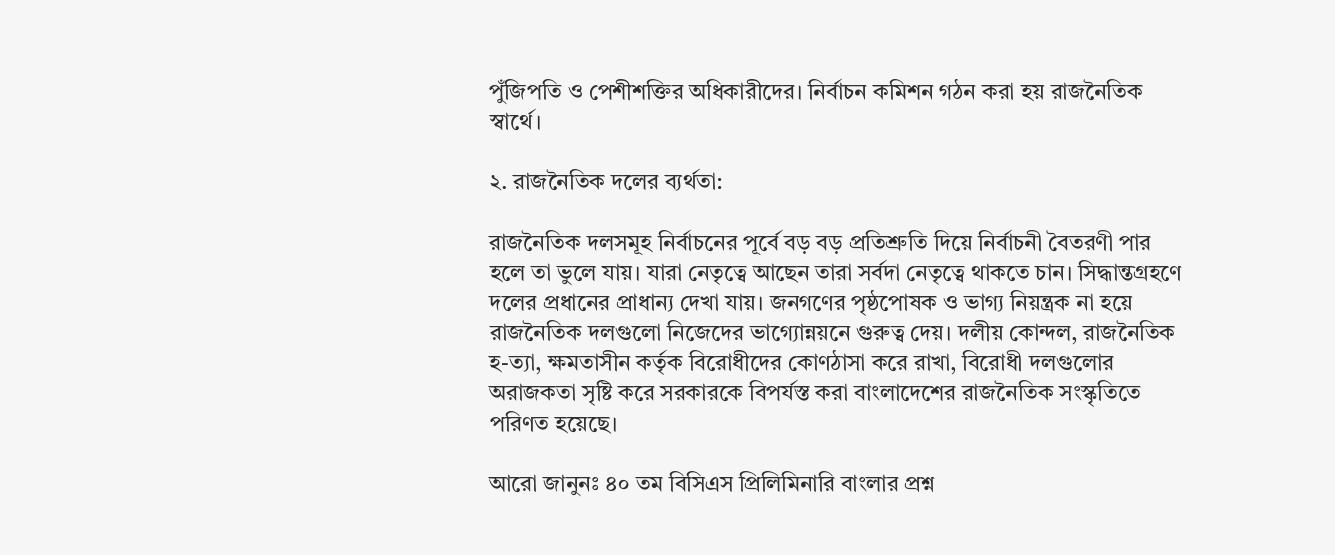পুঁজিপতি ও পেশীশক্তির অধিকারীদের। নির্বাচন কমিশন গঠন করা হয় রাজনৈতিক স্বার্থে।

২. রাজনৈতিক দলের ব্যর্থতা:

রাজনৈতিক দলসমূহ নির্বাচনের পূর্বে বড় বড় প্রতিশ্রুতি দিয়ে নির্বাচনী বৈতরণী পার হলে তা ভুলে যায়। যারা নেতৃত্বে আছেন তারা সর্বদা নেতৃত্বে থাকতে চান। সিদ্ধান্তগ্রহণে দলের প্রধানের প্রাধান্য দেখা যায়। জনগণের পৃষ্ঠপোষক ও ভাগ্য নিয়ন্ত্রক না হয়ে রাজনৈতিক দলগুলো নিজেদের ভাগ্যোন্নয়নে গুরুত্ব দেয়। দলীয় কোন্দল, রাজনৈতিক হ-ত্যা, ক্ষমতাসীন কর্তৃক বিরোধীদের কোণঠাসা করে রাখা, বিরোধী দলগুলোর অরাজকতা সৃষ্টি করে সরকারকে বিপর্যস্ত করা বাংলাদেশের রাজনৈতিক সংস্কৃতিতে পরিণত হয়েছে।

আরো জানুনঃ ৪০ তম বিসিএস প্রিলিমিনারি বাংলার প্রশ্ন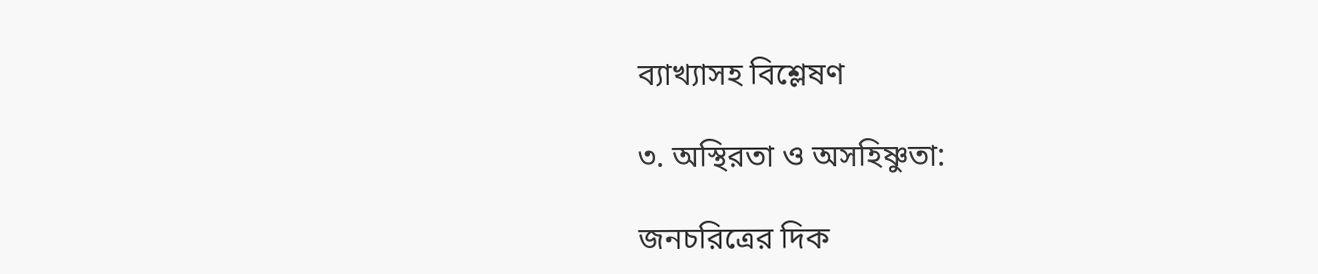ব্যাখ্যাসহ বিশ্লেষণ

৩. অস্থিরতা ও অসহিষ্ণুতা:

জনচরিত্রের দিক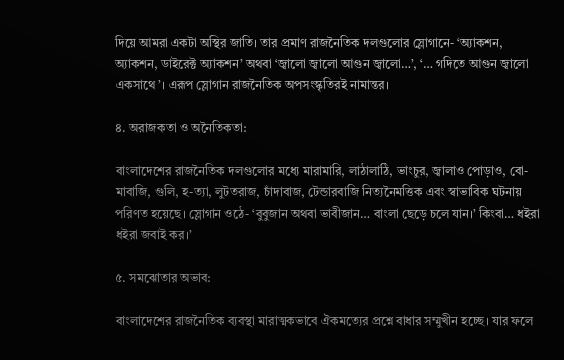দিয়ে আমরা একটা অস্থির জাতি। তার প্রমাণ রাজনৈতিক দলগুলোর স্লোগানে- ‘অ্যাকশন, অ্যাকশন, ডাইরেক্ট অ্যাকশন’ অথবা ‘জ্বালো জ্বালো আগুন জ্বালো…’, ‘… গদিতে আগুন জ্বালো একসাথে’। এরূপ স্লোগান রাজনৈতিক অপসংস্কৃতিরই নামান্তর।

৪. অরাজকতা ও অনৈতিকতা:

বাংলাদেশের রাজনৈতিক দলগুলোর মধ্যে মারামারি, লাঠালাঠি, ভাংচুর, জ্বালাও পোড়াও, বো-মাবাজি, গুলি, হ-ত্যা, লুটতরাজ, চাঁদাবাজ, টেন্ডারবাজি নিত্যনৈমত্তিক এবং স্বাভাবিক ঘটনায় পরিণত হয়েছে। স্লোগান ওঠে- ‘বুবুজান অথবা ভাবীজান… বাংলা ছেড়ে চলে যান।’ কিংবা… ধইরা ধইরা জবাই কর।’

৫. সমঝোতার অভাব:

বাংলাদেশের রাজনৈতিক ব্যবস্থা মারাত্মকভাবে ঐকমত্যের প্রশ্নে বাধার সম্মুখীন হচ্ছে। যার ফলে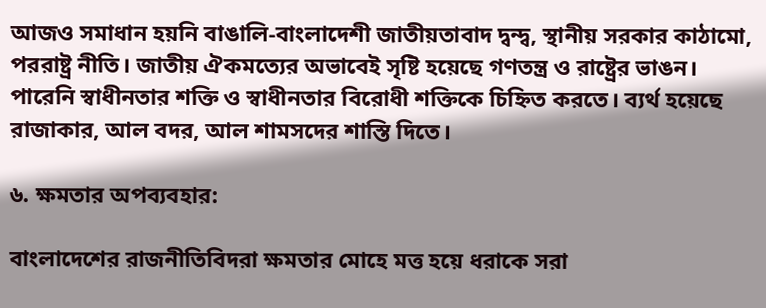আজও সমাধান হয়নি বাঙালি-বাংলাদেশী জাতীয়তাবাদ দ্বন্দ্ব, স্থানীয় সরকার কাঠামো, পররাষ্ট্র নীতি। জাতীয় ঐকমত্যের অভাবেই সৃষ্টি হয়েছে গণতন্ত্র ও রাষ্ট্রের ভাঙন। পারেনি স্বাধীনতার শক্তি ও স্বাধীনতার বিরোধী শক্তিকে চিহ্নিত করতে। ব্যর্থ হয়েছে রাজাকার, আল বদর, আল শামসদের শাস্তি দিতে।

৬. ক্ষমতার অপব্যবহার:

বাংলাদেশের রাজনীতিবিদরা ক্ষমতার মোহে মত্ত হয়ে ধরাকে সরা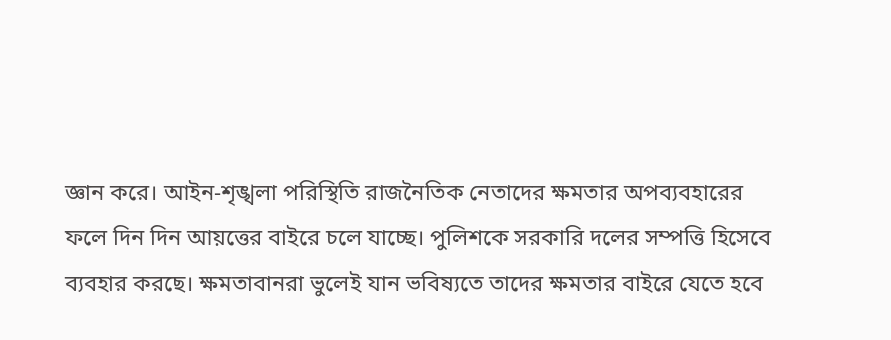জ্ঞান করে। আইন-শৃঙ্খলা পরিস্থিতি রাজনৈতিক নেতাদের ক্ষমতার অপব্যবহারের ফলে দিন দিন আয়ত্তের বাইরে চলে যাচ্ছে। পুলিশকে সরকারি দলের সম্পত্তি হিসেবে ব্যবহার করছে। ক্ষমতাবানরা ভুলেই যান ভবিষ্যতে তাদের ক্ষমতার বাইরে যেতে হবে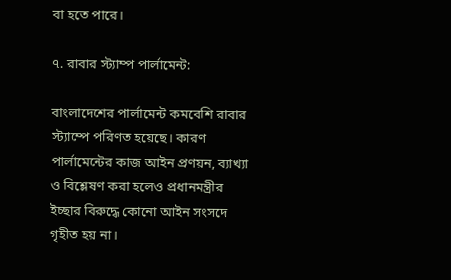বা হতে পারে।

৭. রাবার স্ট্যাম্প পার্লামেন্ট:

বাংলাদেশের পার্লামেন্ট কমবেশি রাবার স্ট্যাম্পে পরিণত হয়েছে। কারণ পার্লামেন্টের কাজ আইন প্রণয়ন, ব্যাখ্যা ও বিশ্লেষণ করা হলেও প্রধানমন্ত্রীর ইচ্ছার বিরুদ্ধে কোনো আইন সংসদে গৃহীত হয় না।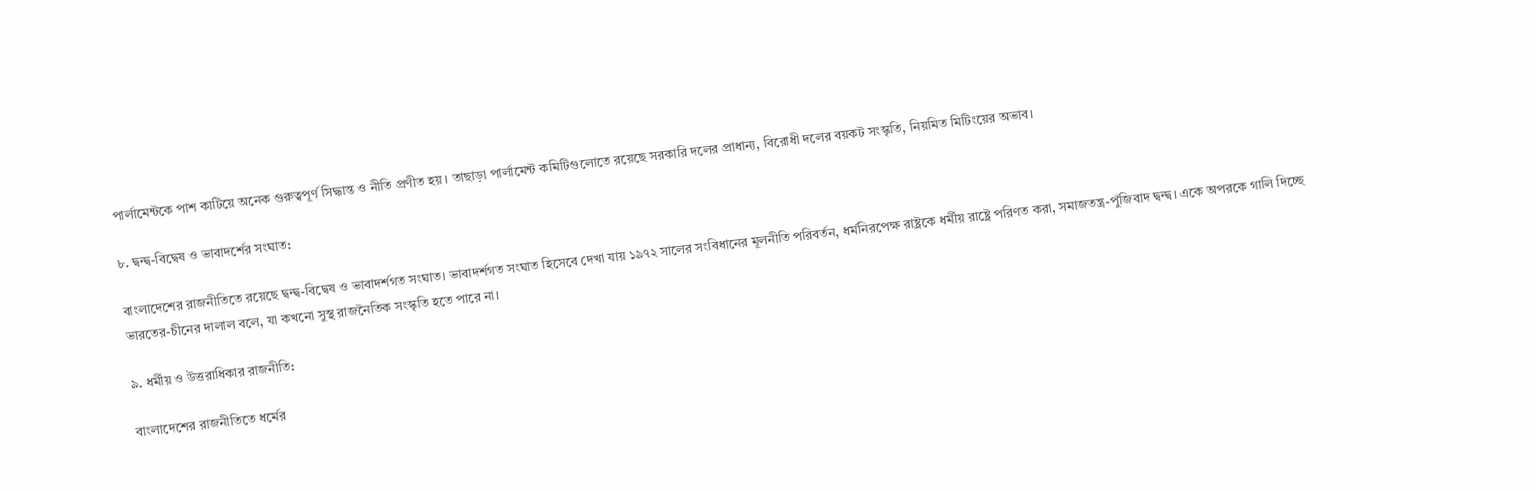পার্লামেন্টকে পাশ কাটিয়ে অনেক গুরুত্বপূর্ণ সিদ্ধান্ত ও নীতি প্রণীত হয়। তাছাড়া পার্লামেন্ট কমিটিগুলোতে রয়েছে সরকারি দলের প্রাধান্য, বিরোধী দলের বয়কট সংস্কৃতি, নিয়মিত মিটিংয়ের অভাব।

৮. দ্বন্দ্ব-বিদ্বেষ ও ভাবাদর্শের সংঘাত:

বাংলাদেশের রাজনীতিতে রয়েছে দ্বন্দ্ব-বিদ্বেষ ও ভাবাদর্শগত সংঘাত। ভাবাদর্শগত সংঘাত হিসেবে দেখা যায় ১৯৭২ সালের সংবিধানের মূলনীতি পরিবর্তন, ধর্মনিরপেক্ষ রাষ্ট্রকে ধর্মীয় রাষ্ট্রে পরিণত করা, সমাজতন্ত্র-পুঁজিবাদ দ্বন্দ্ব। একে অপরকে গালি দিচ্ছে ভারতের-চীনের দালাল বলে, যা কখনো সুস্থ রাজনৈতিক সংস্কৃতি হতে পারে না।

৯. ধর্মীয় ও উত্তরাধিকার রাজনীতি:

বাংলাদেশের রাজনীতিতে ধর্মের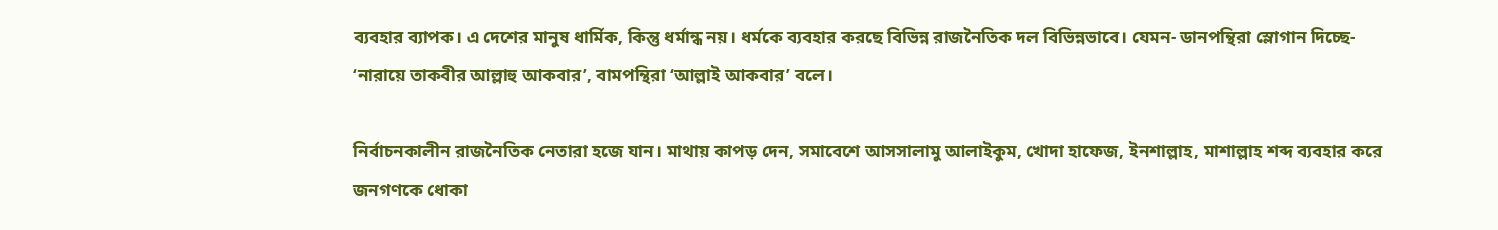ব্যবহার ব্যাপক। এ দেশের মানুষ ধার্মিক, কিন্তু ধর্মান্ধ নয়। ধর্মকে ব্যবহার করছে বিভিন্ন রাজনৈতিক দল বিভিন্নভাবে। যেমন- ডানপন্থিরা স্লোগান দিচ্ছে- ‘নারায়ে তাকবীর আল্লাহু আকবার’, বামপন্থিরা ‘আল্লাই আকবার’ বলে।

নির্বাচনকালীন রাজনৈতিক নেতারা হজে যান। মাথায় কাপড় দেন, সমাবেশে আসসালামু আলাইকুম, খোদা হাফেজ, ইনশাল্লাহ, মাশাল্লাহ শব্দ ব্যবহার করে জনগণকে ধোকা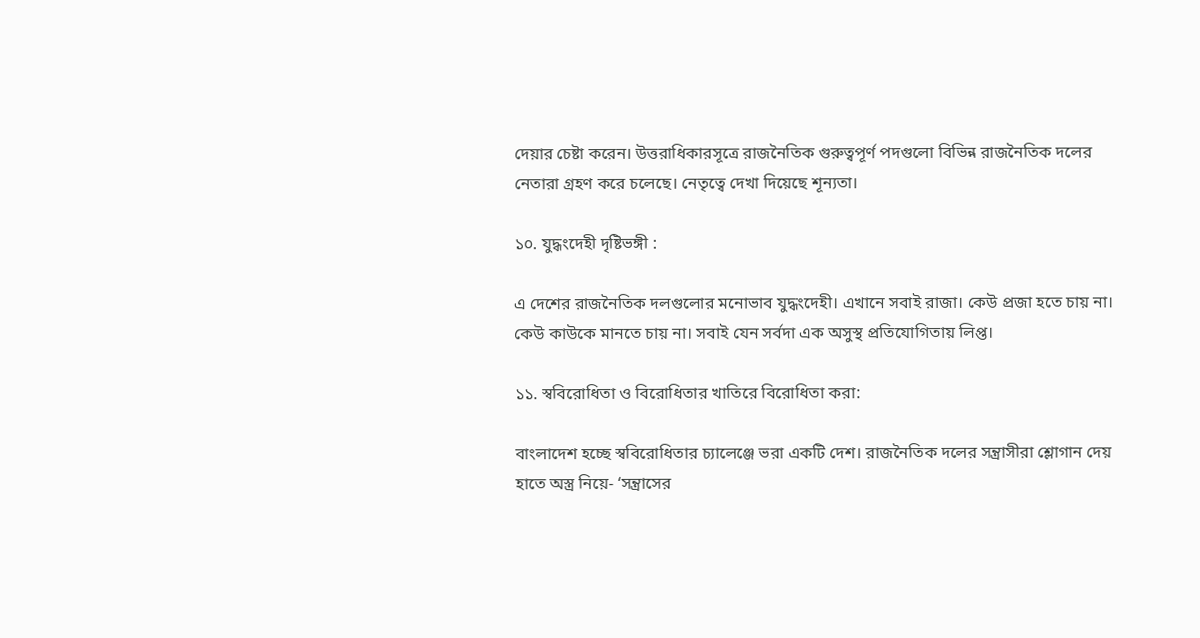দেয়ার চেষ্টা করেন। উত্তরাধিকারসূত্রে রাজনৈতিক গুরুত্বপূর্ণ পদগুলো বিভিন্ন রাজনৈতিক দলের নেতারা গ্রহণ করে চলেছে। নেতৃত্বে দেখা দিয়েছে শূন্যতা।

১০. যুদ্ধংদেহী দৃষ্টিভঙ্গী :

এ দেশের রাজনৈতিক দলগুলোর মনোভাব যুদ্ধংদেহী। এখানে সবাই রাজা। কেউ প্রজা হতে চায় না। কেউ কাউকে মানতে চায় না। সবাই যেন সর্বদা এক অসুস্থ প্রতিযোগিতায় লিপ্ত।

১১. স্ববিরোধিতা ও বিরোধিতার খাতিরে বিরোধিতা করা:

বাংলাদেশ হচ্ছে স্ববিরোধিতার চ্যালেঞ্জে ভরা একটি দেশ। রাজনৈতিক দলের সন্ত্রাসীরা শ্লোগান দেয় হাতে অস্ত্র নিয়ে- ‘সন্ত্রাসের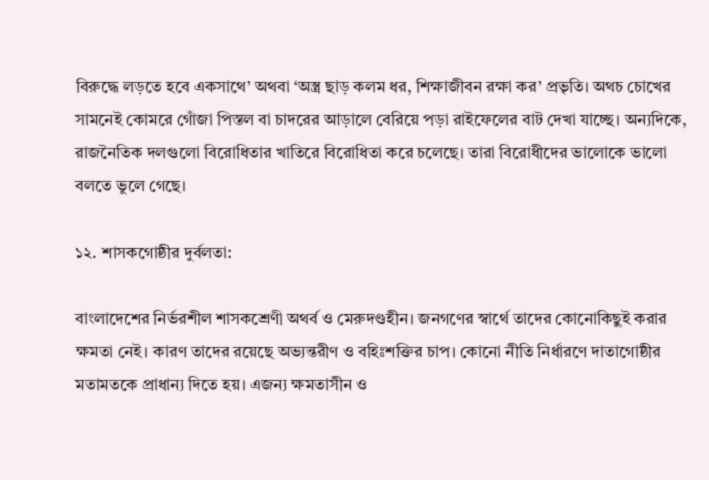বিরুদ্ধে লড়তে হবে একসাথে’ অথবা ‘অস্ত্র ছাড় কলম ধর, শিক্ষাজীবন রক্ষা কর’ প্রভৃতি। অথচ চোখের সামনেই কোমরে গোঁজা পিস্তল বা চাদরের আড়ালে বেরিয়ে পড়া রাইফেলের বাট দেখা যাচ্ছে। অন্যদিকে, রাজনৈতিক দলগুলো বিরোধিতার খাতিরে বিরোধিতা করে চলেছে। তারা বিরোধীদের ভালোকে ভালো বলতে ভুলে গেছে।

১২. শাসকগোষ্ঠীর দুর্বলতা:

বাংলাদেশের নির্ভরশীল শাসকশ্রেণী অথর্ব ও মেরুদণ্ডহীন। জনগণের স্বার্থে তাদের কোনোকিছুই করার ক্ষমতা নেই। কারণ তাদের রয়েছে অভ্যন্তরীণ ও বহিঃশক্তির চাপ। কোনো নীতি নির্ধারণে দাতাগোষ্ঠীর মতামতকে প্রাধান্য দিতে হয়। এজন্য ক্ষমতাসীন ও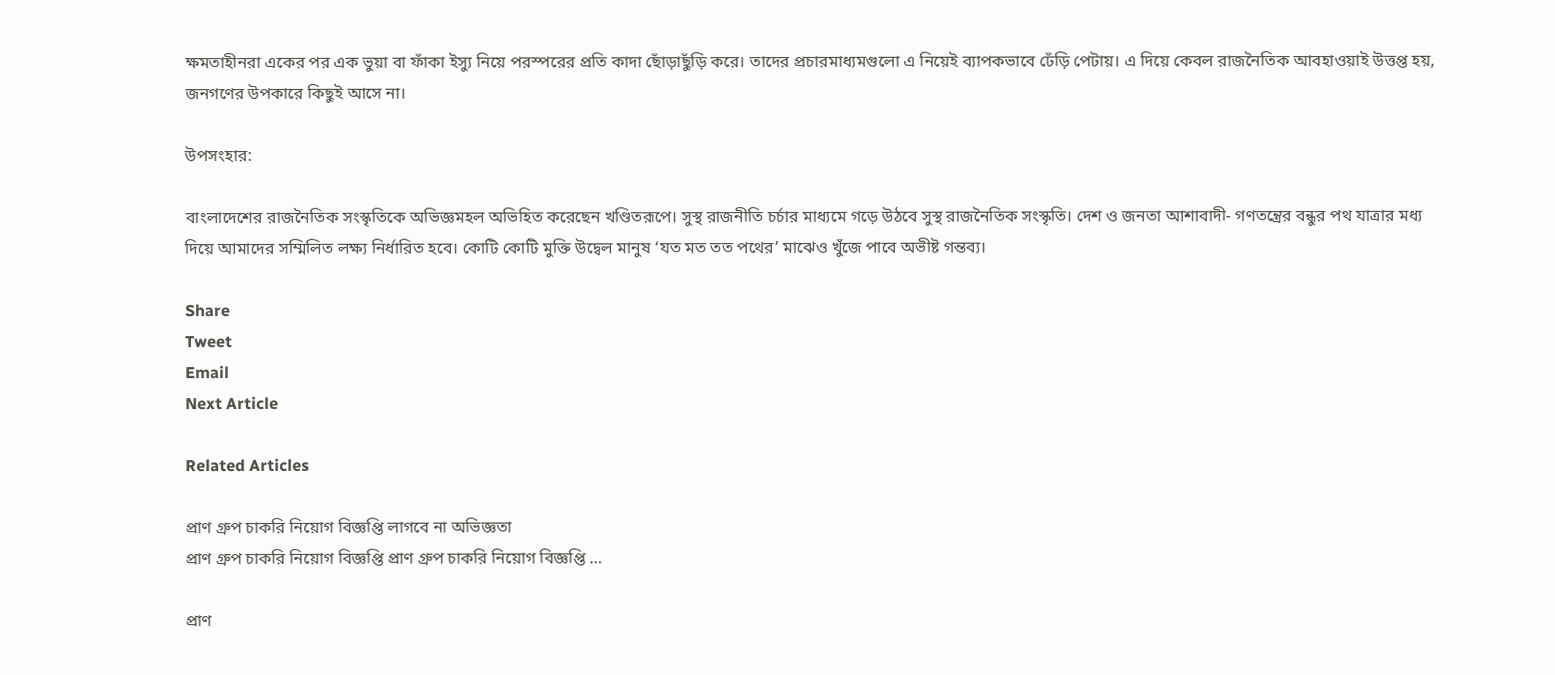ক্ষমতাহীনরা একের পর এক ভুয়া বা ফাঁকা ইস্যু নিয়ে পরস্পরের প্রতি কাদা ছোঁড়াছুঁড়ি করে। তাদের প্রচারমাধ্যমগুলো এ নিয়েই ব্যাপকভাবে ঢেঁড়ি পেটায়। এ দিয়ে কেবল রাজনৈতিক আবহাওয়াই উত্তপ্ত হয়, জনগণের উপকারে কিছুই আসে না।

উপসংহার:

বাংলাদেশের রাজনৈতিক সংস্কৃতিকে অভিজ্ঞমহল অভিহিত করেছেন খণ্ডিতরূপে। সুস্থ রাজনীতি চর্চার মাধ্যমে গড়ে উঠবে সুস্থ রাজনৈতিক সংস্কৃতি। দেশ ও জনতা আশাবাদী- গণতন্ত্রের বন্ধুর পথ যাত্রার মধ্য দিয়ে আমাদের সম্মিলিত লক্ষ্য নির্ধারিত হবে। কোটি কোটি মুক্তি উদ্বেল মানুষ ‘যত মত তত পথের’ মাঝেও খুঁজে পাবে অভীষ্ট গন্তব্য।

Share
Tweet
Email
Next Article

Related Articles

প্রাণ গ্রুপ চাকরি নিয়োগ বিজ্ঞপ্তি লাগবে না অভিজ্ঞতা
প্রাণ গ্রুপ চাকরি নিয়োগ বিজ্ঞপ্তি প্রাণ গ্রুপ চাকরি নিয়োগ বিজ্ঞপ্তি …

প্রাণ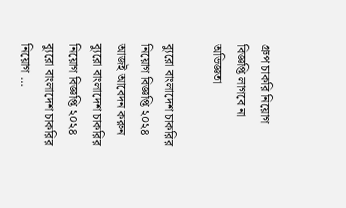গ্রুপ চাকরি নিয়োগ বিজ্ঞপ্তি লাগবে না অভিজ্ঞতা

ব্যুরো বাংলাদেশ চাকরির নিয়োগ বিজ্ঞপ্তি ২০২৪ আজই আবেদন করুন
ব্যুরো বাংলাদেশ চাকরির নিয়োগ বিজ্ঞপ্তি ২০২৪ ব্যুরো বাংলাদেশ চাকরির নিয়োগ …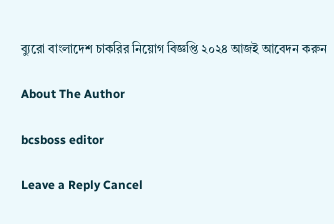ব্যুরো বাংলাদেশ চাকরির নিয়োগ বিজ্ঞপ্তি ২০২৪ আজই আবেদন করুন

About The Author

bcsboss editor

Leave a Reply Cancel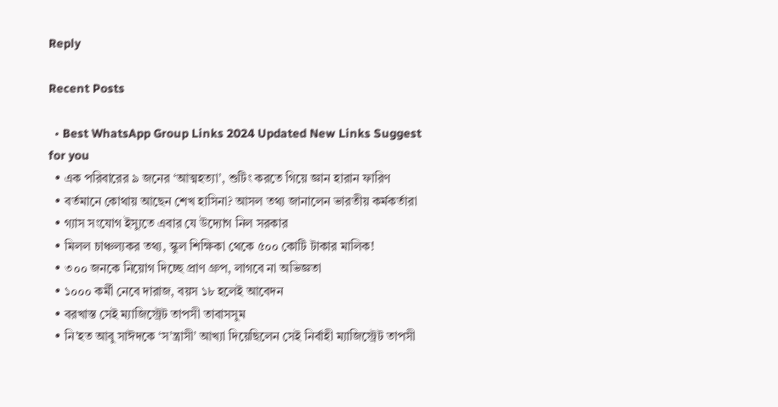Reply

Recent Posts

  • Best WhatsApp Group Links 2024 Updated New Links Suggest for you
  • এক পরিবারের ৯ জনের ‘আত্মহত্যা’, শুটিং করতে গিয়ে জ্ঞান হারান ফারিণ
  • বর্তমানে কোথায় আছেন শেখ হাসিনা? আসল তথ্য জানালেন ভারতীয় কর্মকর্তারা
  • গ্যাস সংযোগ ইস্যুতে এবার যে উদ্যোগ নিল সরকার
  • মিলল চাঞ্চল্যকর তথ্য, স্কুল শিক্ষিকা থেকে ৫০০ কোটি টাকার মালিক!
  • ৩০০ জনকে নিয়োগ দিচ্ছে প্রাণ গ্রুপ, লাগবে না অভিজ্ঞতা
  • ১০০০ কর্মী নেবে দারাজ, বয়স ১৮ হলেই আবেদন
  • বরখাস্ত সেই ম্যাজিস্ট্রেট তাপসী তাবাসসুম
  • নি’হত আবু সাঈদকে ‘স’ন্ত্রাসী’ আখ্যা দিয়েছিলেন সেই নির্বাহী ম্যাজিস্ট্রেট তাপসী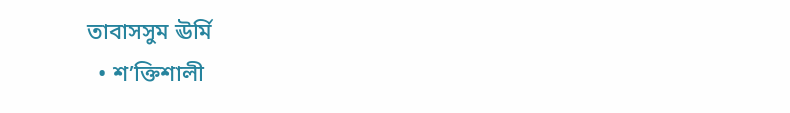তাবাসসুম ঊর্মি
  • শ’ক্তিশালী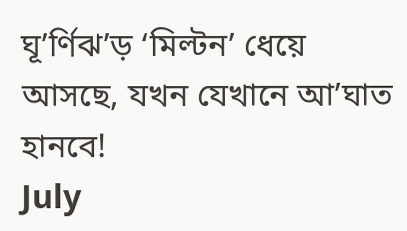ঘূ’র্ণিঝ’ড় ‘মিল্টন’ ধেয়ে আসছে, যখন যেখানে আ’ঘাত হানবে!
July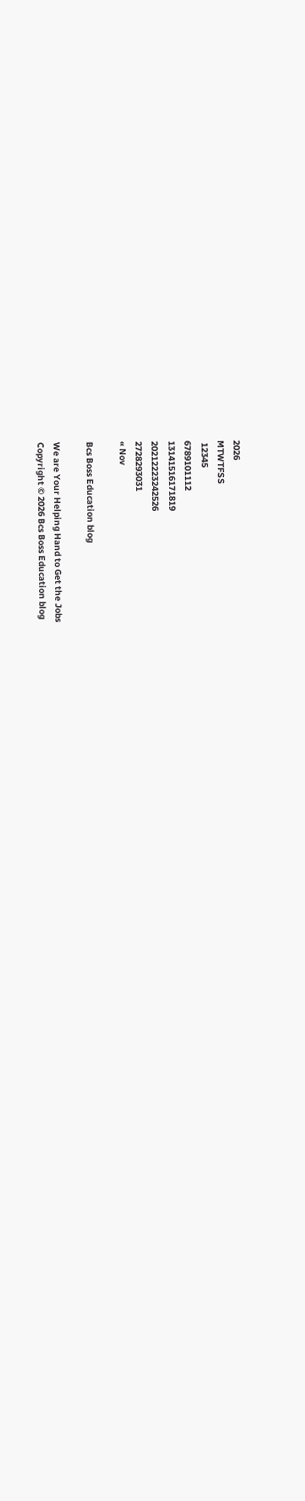2026
MTWTFSS
 12345
6789101112
13141516171819
20212223242526
2728293031
« Nov

Bcs Boss Education blog

We are Your Helping Hand to Get the Jobs
Copyright © 2026 Bcs Boss Education blog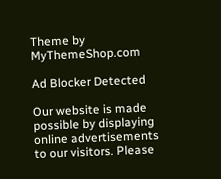Theme by MyThemeShop.com

Ad Blocker Detected

Our website is made possible by displaying online advertisements to our visitors. Please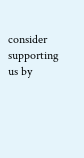consider supporting us by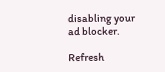disabling your ad blocker.

Refresh